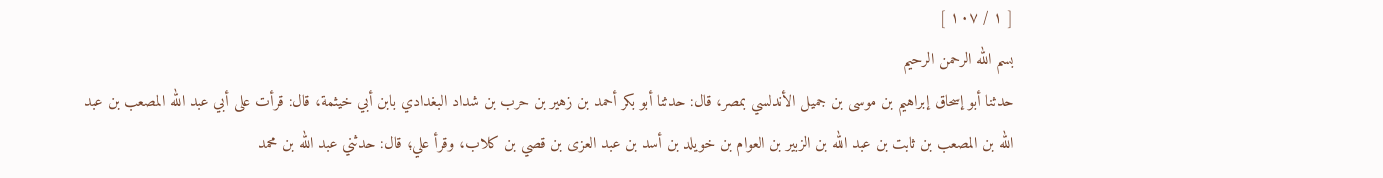[ ١ / ١٠٧ ]
بسم الله الرحمن الرحيم
حدثنا أبو إسحاق إبراهيم بن موسى بن جميل الأندلسي بمصر، قال: حدثنا أبو بكر أحمد بن زهير بن حرب بن شداد البغدادي بابن أبي خيثمة، قال: قرأت على أبي عبد الله المصعب بن عبد الله بن المصعب بن ثابت بن عبد الله بن الزبير بن العوام بن خويلد بن أسد بن عبد العزى بن قصي بن كلاب، وقرأ علي؛ قال: حدثني عبد الله بن محمد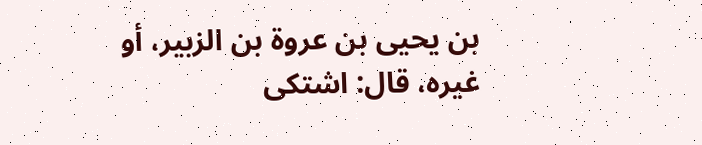بن يحيى بن عروة بن الزبير، أو غيره، قال: اشتكى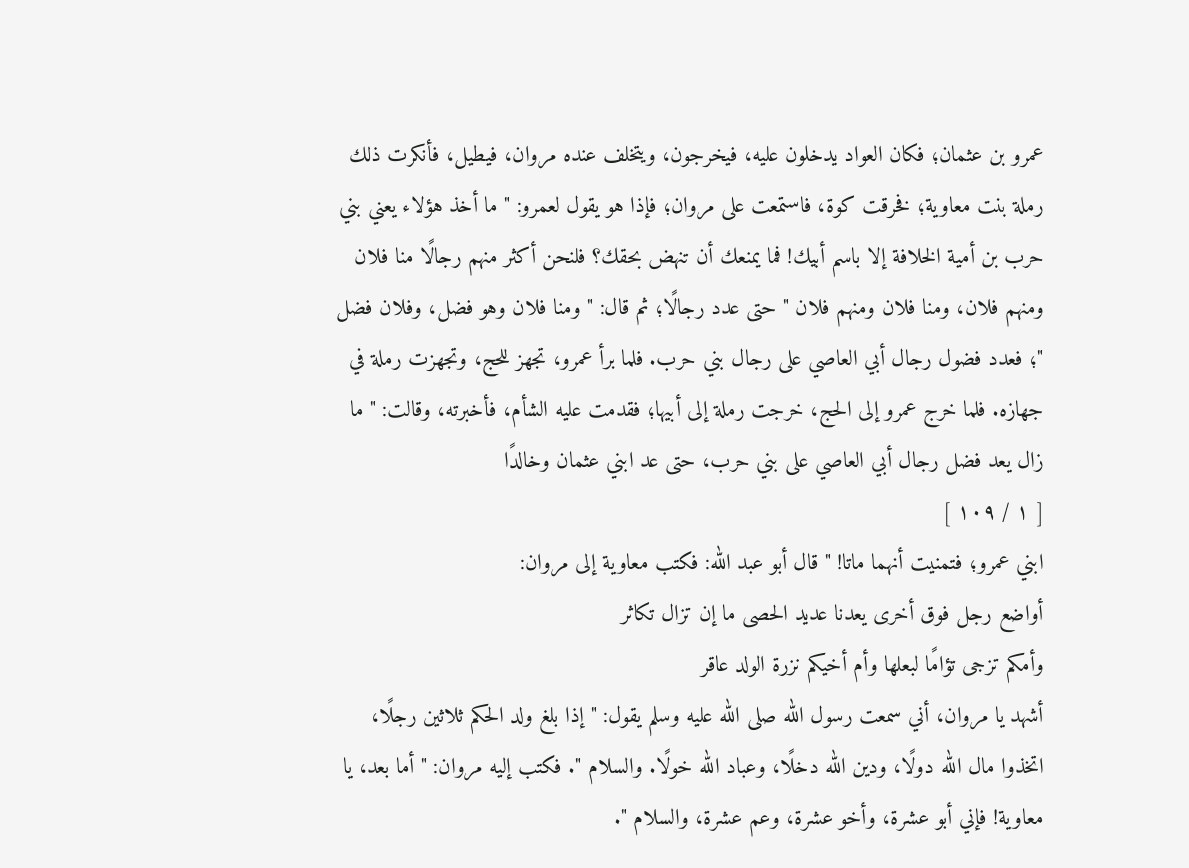عمرو بن عثمان؛ فكان العواد يدخلون عليه، فيخرجون، ويتخلف عنده مروان، فيطيل، فأنكرت ذلك رملة بنت معاوية؛ فخرقت كوة، فاستمعت على مروان؛ فإذا هو يقول لعمرو: " ما أخذ هؤلاء يعني بني حرب بن أمية الخلافة إلا باسم أبيك! فما يمنعك أن تنهض بحقك؟ فلنحن أكثر منهم رجالًا منا فلان ومنهم فلان، ومنا فلان ومنهم فلان " حتى عدد رجالًا؛ ثم قال: " ومنا فلان وهو فضل، وفلان فضل "؛ فعدد فضول رجال أبي العاصي على رجال بني حرب. فلما برأ عمرو، تجهز للحج، وتجهزت رملة في جهازه. فلما خرج عمرو إلى الحج، خرجت رملة إلى أبيها؛ فقدمت عليه الشأم، فأخبرته، وقالت: " ما زال يعد فضل رجال أبي العاصي على بني حرب، حتى عد ابني عثمان وخالدًا
[ ١ / ١٠٩ ]
ابني عمرو؛ فتمنيت أنهما ماتا! " قال أبو عبد الله: فكتب معاوية إلى مروان:
أواضع رجل فوق أخرى يعدنا عديد الحصى ما إن تزال تكاثر
وأمكم تزجى تؤامًا لبعلها وأم أخيكم نزرة الولد عاقر
أشهد يا مروان، أني سمعت رسول الله صلى الله عليه وسلم يقول: " إذا بلغ ولد الحكم ثلاثين رجلًا، اتخذوا مال الله دولًا، ودين الله دخلًا، وعباد الله خولًا. والسلام ". فكتب إليه مروان: " أما بعد، يا معاوية! فإني أبو عشرة، وأخو عشرة، وعم عشرة، والسلام ".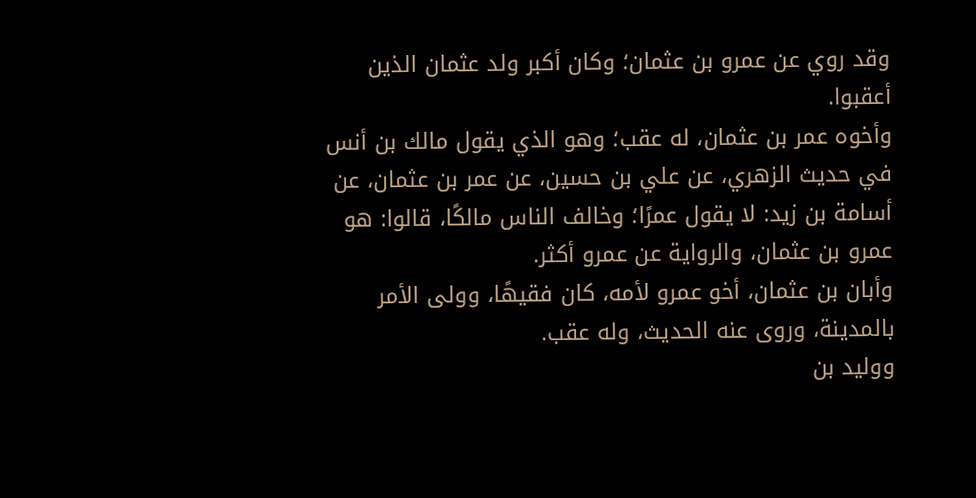وقد روي عن عمرو بن عثمان؛ وكان أكبر ولد عثمان الذين أعقبوا.
وأخوه عمر بن عثمان، له عقب؛ وهو الذي يقول مالك بن أنس في حديث الزهري، عن علي بن حسين، عن عمر بن عثمان، عن أسامة بن زيد: لا يقول عمرًا؛ وخالف الناس مالكًا، قالوا: هو عمرو بن عثمان، والرواية عن عمرو أكثر.
وأبان بن عثمان، أخو عمرو لأمه، كان فقيهًا، وولى الأمر بالمدينة، وروى عنه الحديث، وله عقب.
ووليد بن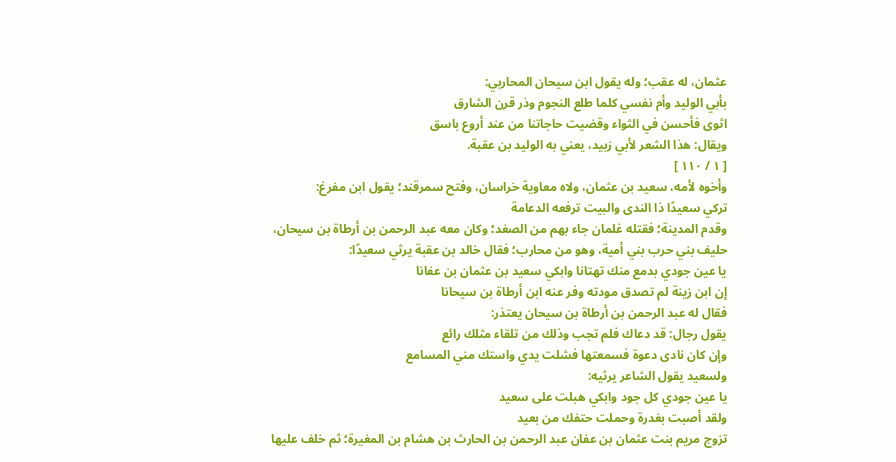عثمان، له عقب؛ وله يقول ابن سيحان المحاربي:
بأبي الوليد وأم نفسي كلما طلع النجوم وذر قرن الشارق
اثوى فأحسن في الثواء وقضيت حاجاتنا من عند أروع باسق
ويقال: هذا الشعر لأبي زبيد، يعني به الوليد بن عقبة.
[ ١ / ١١٠ ]
وأخوه لأمه، سعيد بن عثمان، ولاه معاوية خراسان، وفتح سمرقند؛ يقول ابن مفرغ:
تركي سعيدًا ذا الندى والبيت ترفعه الدعامة
وقدم المدينة؛ فقتله غلمان جاء بهم من الصغد؛ وكان معه عبد الرحمن بن أرطاة بن سيحان، حليف بني حرب بني أمية، وهو من محارب؛ فقال خالد بن عقبة يرثي سعيدًا:
يا عين جودي بدمع منك تهتانا وابكي سعيد بن عثمان بن عفانا
إن ابن زينة لم تصدق مودته وفر عنه ابن أرطاة بن سيحانا
فقال له عبد الرحمن بن أرطاة بن سيحان يعتذر:
يقول رجال: قد دعاك فلم تجب وذلك من تلقاء مثلك رائع
وإن كان نادى دعوة فسمعتها فشلت يدي واستك مني المسامع
ولسعيد يقول الشاعر يرثيه:
يا عين جودي كل جود وابكي هبلت على سعيد
ولقد أصبت بغدرة وحملت حتفك من بعيد
تزوج مريم بنت عثمان بن عفان عبد الرحمن بن الحارث بن هشام بن المغيرة؛ ثم خلف عليها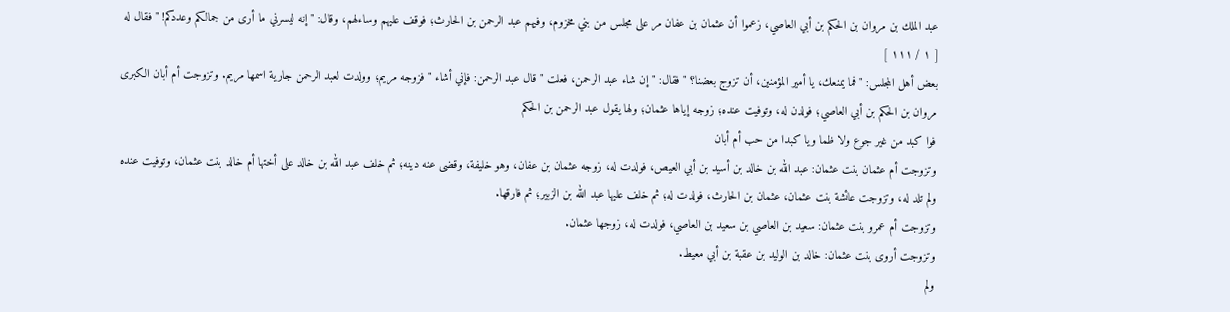عبد الملك بن مروان بن الحكم بن أبي العاصي، زعموا أن عثمان بن عفان مر على مجلس من بني مخزوم، وفيهم عبد الرحمن بن الحارث؛ فوقف عليهم وساءلهم، وقال: " إنه ليسرني ما أرى من جمالكم وعددكم! " فقال له
[ ١ / ١١١ ]
بعض أهل المجلس: " فما يمنعك، يا أمير المؤمنين، أن تزوج بعضنا؟ " فقال: " إن شاء عبد الرحمن، فعلت " قال عبد الرحمن: فإني أشاء " فزوجه مريم؛ وولدت لعبد الرحمن جارية اسمها مريم. وتزوجت أم أبان الكبرى مروان بن الحكم بن أبي العاصي؛ فولدن له، وتوفيت عنده؛ زوجه إياها عثمان؛ ولها يقول عبد الرحمن بن الحكم
فوا كبد من غير جوع ولا ظما ويا كبدا من حب أم أبان
وتزوجت أم عثمان بنت عثمان: عبد الله بن خالد بن أسيد بن أبي العيص، فولدت له، زوجه عثمان بن عفان، وهو خليفة، وقضى عنه دينه؛ ثم خلف عبد الله بن خالد على أختها أم خالد بنت عثمان، وتوفيت عنده ولم تلد له، وتزوجت عائشة بنت عثمان، عثمان بن الحارث، فولدت له؛ ثم خلف عليها عبد الله بن الزبير؛ ثم فارقها.
وتزوجت أم عمرو بنت عثمان: سعيد بن العاصي بن سعيد بن العاصي، فولدت له، زوجها عثمان.
وتزوجت أروى بنت عثمان: خالد بن الوليد بن عقبة بن أبي معيط.
ولم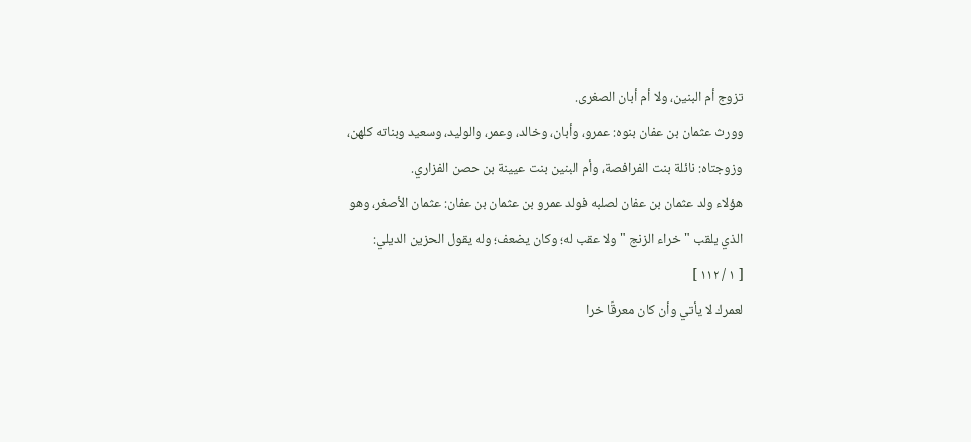تزوج أم البنين، ولا أم أبان الصغرى.
وورث عثمان بن عفان بنوه: عمرو، وأبان، وخالد، وعمر، والوليد، وسعيد وبناته كلهن، وزوجتاه: نائلة بنت الفرافصة، وأم البنين بنت عيينة بن حصن الفزاري.
هؤلاء ولد عثمان بن عفان لصلبه فولد عمرو بن عثمان بن عفان: عثمان الأصغر، وهو الذي يلقب " خراء الزنج " ولا عقب له؛ وكان يضعف؛ وله يقول الحزين الديلي:
[ ١ / ١١٢ ]
لعمرك لا يأتي وأن كان معرقًا خرا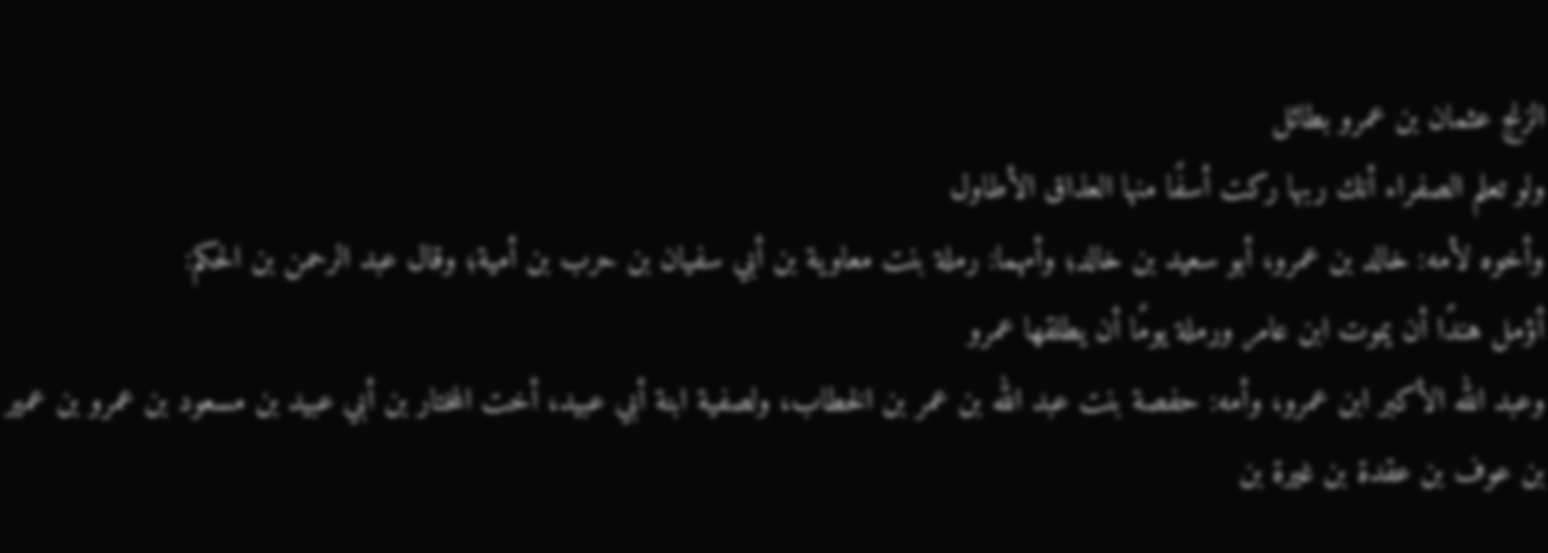الزنج عثمان بن عمرو بطائل
ولو تعلم الصفراء أنك ربها ركت أسفًا منها العذاق الأطاول
وأخوه لأمه: خالد بن عمرو، أبو سعيد بن خالد؛ وأمهما: رملة بنت معاوية بن أبي سفيان بن حرب بن أمية؛ وقال عبد الرحمن بن الحكم:
أؤمل هندًا أن يموت ابن عامر ورملة يومًا أن يطلقها عمرو
وعبد الله الأكبر ابن عمرو، وأمه: حفصة بنت عبد الله بن عمر بن الخطاب، ولصفية ابنة أبي عبيد، أخت المختار بن أبي عبيد بن مسعود بن عمرو بن عمير بن عوف بن عقدة بن غيرة بن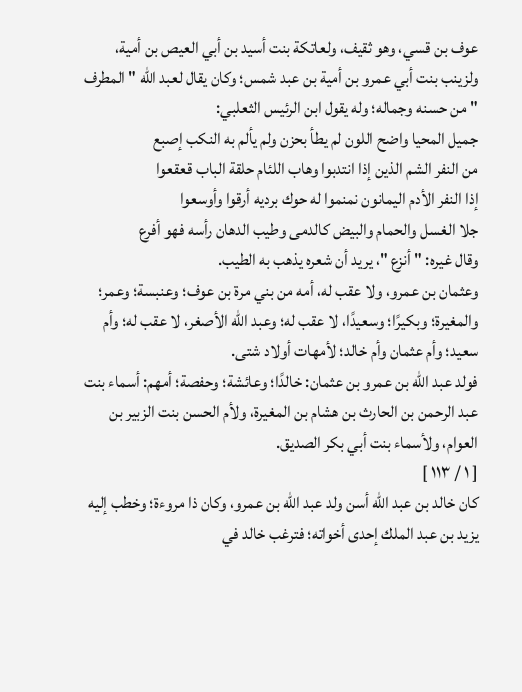عوف بن قسي، وهو ثقيف، ولعاتكة بنت أسيد بن أبي العيص بن أمية، ولزينب بنت أبي عمرو بن أمية بن عبد شمس؛ وكان يقال لعبد الله " المطرف " من حسنه وجماله؛ وله يقول ابن الرئيس الثعلبي:
جميل المحيا واضح اللون لم يطأ بحزن ولم يألم به النكب إصبع
من النفر الشم الذين إذا انتدبوا وهاب اللئام حلقة الباب قعقعوا
إذا النفر الأدم اليمانون نمنموا له حوك برديه أرقوا وأوسعوا
جلا الغسل والحمام والبيض كالدمى وطيب الدهان رأسه فهو أفرع
وقال غيره: " أنزع "، يريد أن شعره يذهب به الطيب.
وعثمان بن عمرو، ولا عقب له، أمه من بني مرة بن عوف؛ وعنبسة؛ وعمر؛ والمغيرة؛ وبكيرًا؛ وسعيدًا، لا عقب له؛ وعبد الله الأصغر، لا عقب له؛ وأم سعيد؛ وأم عثمان وأم خالد؛ لأمهات أولاد شتى.
فولد عبد الله بن عمرو بن عثمان: خالدًا؛ وعائشة؛ وحفصة؛ أمهم: أسماء بنت عبد الرحمن بن الحارث بن هشام بن المغيرة، ولأم الحسن بنت الزبير بن العوام، ولأسماء بنت أبي بكر الصديق.
[ ١ / ١١٣ ]
كان خالد بن عبد الله أسن ولد عبد الله بن عمرو، وكان ذا مروءة؛ وخطب إليه يزيد بن عبد الملك إحدى أخواته؛ فترغب خالد في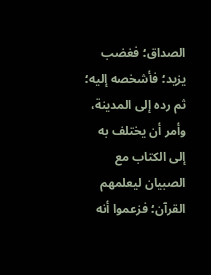الصداق؛ فغضب يزيد؛ فأشخصه إليه؛ ثم رده إلى المدينة، وأمر أن يختلف به إلى الكتاب مع الصبيان ليعلمهم القرآن؛ فزعموا أنه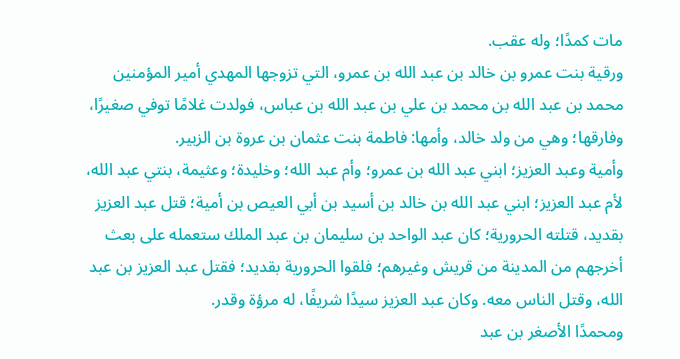مات كمدًا؛ وله عقب.
ورقية بنت عمرو بن خالد بن عبد الله بن عمرو، التي تزوجها المهدي أمير المؤمنين محمد بن عبد الله بن محمد بن علي بن عبد الله بن عباس، فولدت غلامًا توفي صغيرًا، وفارقها؛ وهي من ولد خالد، وأمها: فاطمة بنت عثمان بن عروة بن الزبير.
وأمية وعبد العزيز؛ ابني عبد الله بن عمرو؛ وأم عبد الله؛ وخليدة؛ وعثيمة، بنتي عبد الله، لأم عبد العزيز؛ ابني عبد الله بن خالد بن أسيد بن أبي العيص بن أمية؛ قتل عبد العزيز بقديد، قتلته الحرورية؛ كان عبد الواحد بن سليمان بن عبد الملك ستعمله على بعث أخرجهم من المدينة من قريش وغيرهم؛ فلقوا الحرورية بقديد؛ فقتل عبد العزيز بن عبد الله، وقتل الناس معه. وكان عبد العزيز سيدًا شريفًا، له مرؤة وقدر.
ومحمدًا الأصغر بن عبد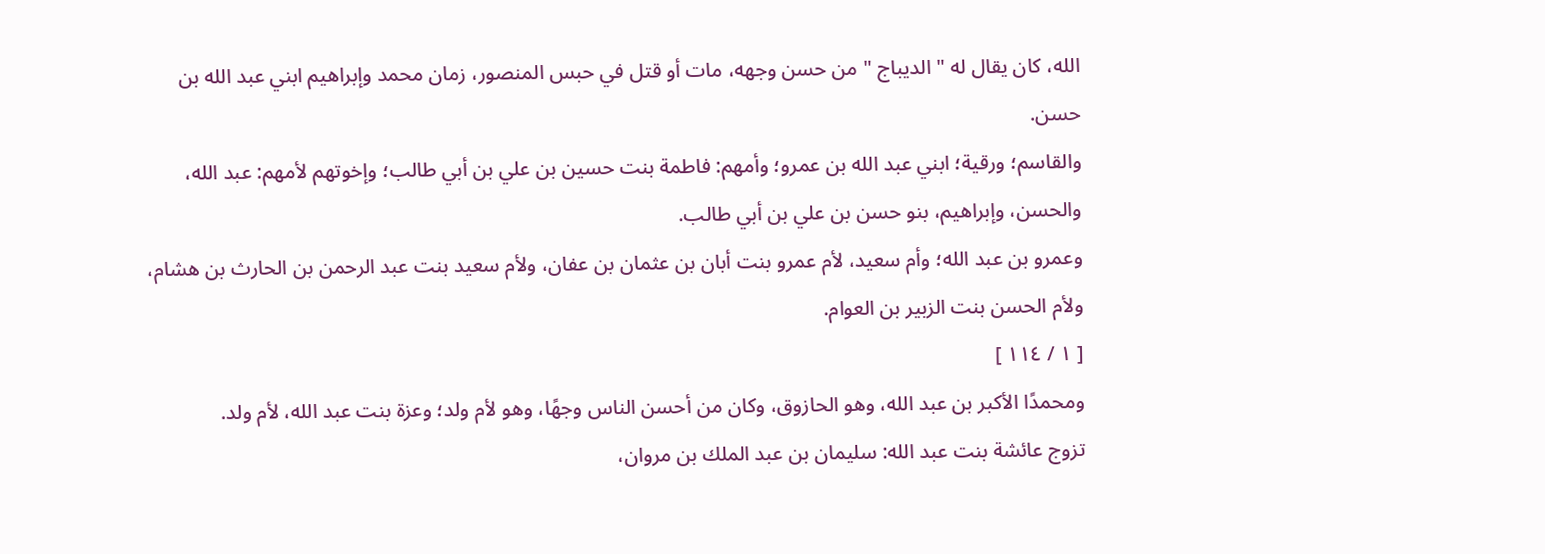الله، كان يقال له " الديباج " من حسن وجهه، مات أو قتل في حبس المنصور، زمان محمد وإبراهيم ابني عبد الله بن حسن.
والقاسم؛ ورقية؛ ابني عبد الله بن عمرو؛ وأمهم: فاطمة بنت حسين بن علي بن أبي طالب؛ وإخوتهم لأمهم: عبد الله، والحسن، وإبراهيم، بنو حسن بن علي بن أبي طالب.
وعمرو بن عبد الله؛ وأم سعيد، لأم عمرو بنت أبان بن عثمان بن عفان، ولأم سعيد بنت عبد الرحمن بن الحارث بن هشام، ولأم الحسن بنت الزبير بن العوام.
[ ١ / ١١٤ ]
ومحمدًا الأكبر بن عبد الله، وهو الحازوق، وكان من أحسن الناس وجهًا، وهو لأم ولد؛ وعزة بنت عبد الله، لأم ولد.
تزوج عائشة بنت عبد الله: سليمان بن عبد الملك بن مروان،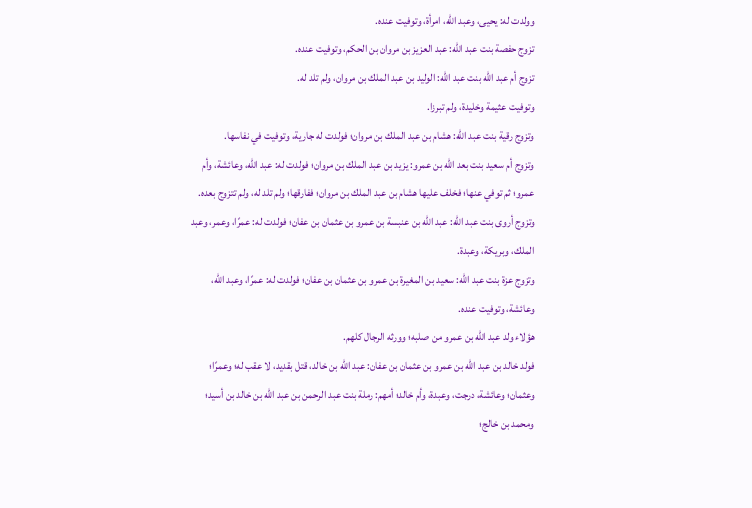وولدت له: يحيى، وعبد الله، امرأة، وتوفيت عنده.
تزوج حفصة بنت عبد الله: عبد العزيز بن مروان بن الحكم، وتوفيت عنده.
تزوج أم عبد الله بنت عبد الله: الوليد بن عبد الملك بن مروان، ولم تلد له.
وتوفيت عثيمة وخليدة، ولم تبرزا.
وتزوج رقية بنت عبد الله: هشام بن عبد الملك بن مروان؛ فولدت له جارية، وتوفيت في نفاسها.
وتزوج أم سعيد بنت بعد الله بن عمرو: يزيد بن عبد الملك بن مروان؛ فولدت له: عبد الله، وعائشة، وأم عمرو؛ ثم توفي عنها؛ فخلف عليها هشام بن عبد الملك بن مروان؛ ففارقها؛ ولم تلد له، ولم تتزوج بعده.
وتزوج أروى بنت عبد الله: عبد الله بن عنبسة بن عمرو بن عثمان بن عفان؛ فولدت له: عمرًا، وعمر، وعبد الملك، وبريكة، وعبدة.
وتزوج عزة بنت عبد الله: سعيد بن المغيرة بن عمرو بن عثمان بن عفان؛ فولدت له: عمرًا، وعبد الله، وعائشة، وتوفيت عنده.
هؤلاء ولد عبد الله بن عمرو من صلبه؛ وورثه الرجال كلهم.
فولد خالد بن عبد الله بن عمرو بن عثمان بن عفان: عبد الله بن خالد، قتل بقديد، لا عقب له؛ وعمرًا؛ وعثمان؛ وعائشة، درجت، وعبدة، وأم خالد؛ أمهم: رملة بنت عبد الرحمن بن عبد الله بن خالد بن أسيد؛ ومحمد بن خالج؛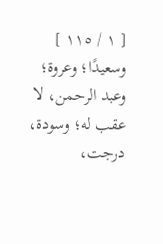[ ١ / ١١٥ ]
وسعيدًا؛ وعروة؛ وعبد الرحمن، لا عقب له؛ وسودة، درجت،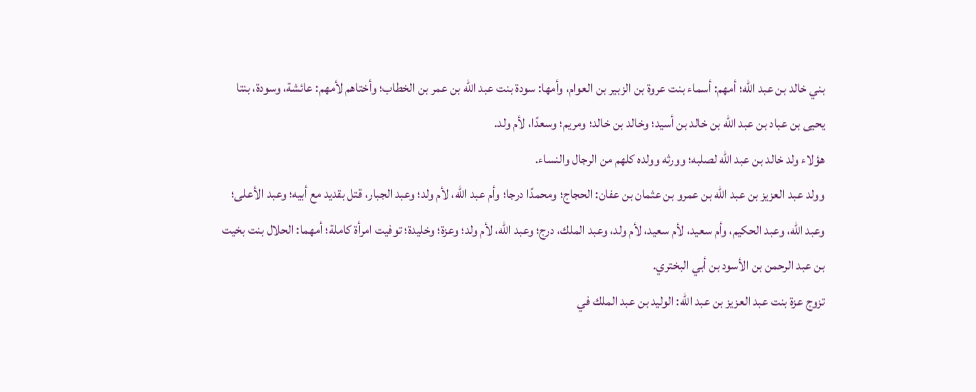بني خالد بن عبد الله؛ أمهم: أسماء بنت عروة بن الزبير بن العوام، وأمها: سودة بنت عبد الله بن عمر بن الخطاب؛ وأختاهم لأمهم: عائشة، وسودة، بنتا يحيى بن عباد بن عبد الله بن خالد بن أسيد؛ وخالد بن خالد؛ ومريم؛ وسعدًا، لأم ولد.
هؤلاء ولد خالد بن عبد الله لصلبه؛ وورثه وولده كلهم من الرجال والنساء.
وولد عبد العزيز بن عبد الله بن عمرو بن عثمان بن عفان: الحجاج؛ ومحمدًا درجا؛ وأم عبد الله، لأم ولد؛ وعبد الجبار، قتل بقديد مع أبيه؛ وعبد الأعلى؛ وعبد الله، وعبد الحكيم، وأم سعيد، لأم سعيد، لأم ولد، وعبد الملك، درج؛ وعبد الله، لأم ولد؛ وعزة؛ وخليدة؛ توفيت امرأة كاملة؛ أمهما: الحلال بنت بخيت بن عبد الرحمن بن الأسود بن أبي البختري.
تزوج عزة بنت عبد العزيز بن عبد الله: الوليد بن عبد الملك في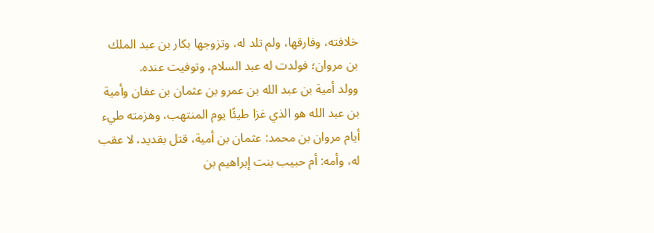خلافته، وفارقها، ولم تلد له، وتزوجها بكار بن عبد الملك بن مروان؛ فولدت له عبد السلام، وتوفيت عنده.
وولد أمية بن عبد الله بن عمرو بن عثمان بن عفان وأمية بن عبد الله هو الذي غزا طيئًا يوم المنتهب، وهزمته طيء أيام مروان بن محمد: عثمان بن أمية، قتل بقديد، لا عقب له، وأمه: أم حبيب بنت إبراهيم بن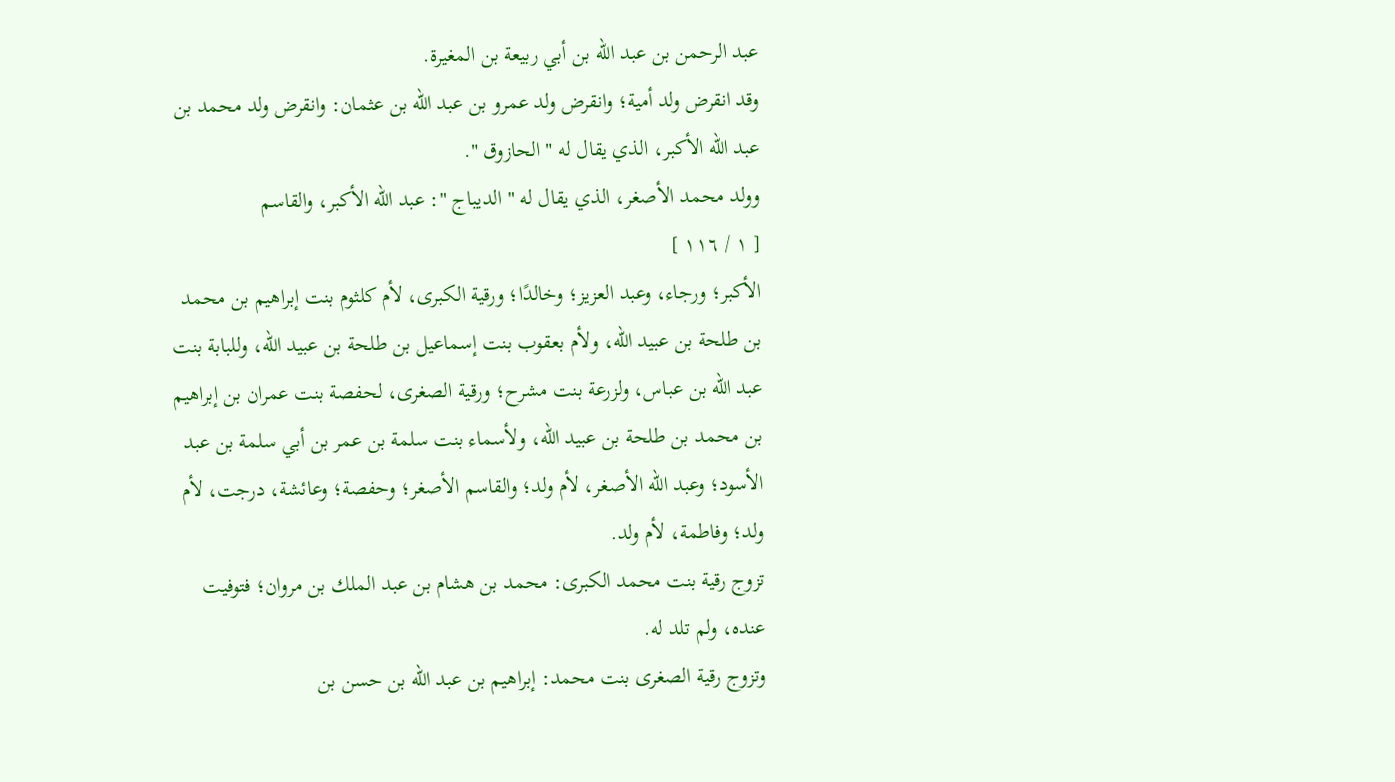عبد الرحمن بن عبد الله بن أبي ربيعة بن المغيرة.
وقد انقرض ولد أمية؛ وانقرض ولد عمرو بن عبد الله بن عثمان: وانقرض ولد محمد بن عبد الله الأكبر، الذي يقال له " الحازوق ".
وولد محمد الأصغر، الذي يقال له " الديباج ": عبد الله الأكبر، والقاسم
[ ١ / ١١٦ ]
الأكبر؛ ورجاء، وعبد العزيز؛ وخالدًا؛ ورقية الكبرى، لأم كلثوم بنت إبراهيم بن محمد بن طلحة بن عبيد الله، ولأم بعقوب بنت إسماعيل بن طلحة بن عبيد الله، وللبابة بنت عبد الله بن عباس، ولزرعة بنت مشرح؛ ورقية الصغرى، لحفصة بنت عمران بن إبراهيم بن محمد بن طلحة بن عبيد الله، ولأسماء بنت سلمة بن عمر بن أبي سلمة بن عبد الأسود؛ وعبد الله الأصغر، لأم ولد؛ والقاسم الأصغر؛ وحفصة؛ وعائشة، درجت، لأم ولد؛ وفاطمة، لأم ولد.
تزوج رقية بنت محمد الكبرى: محمد بن هشام بن عبد الملك بن مروان؛ فتوفيت عنده، ولم تلد له.
وتزوج رقية الصغرى بنت محمد: إبراهيم بن عبد الله بن حسن بن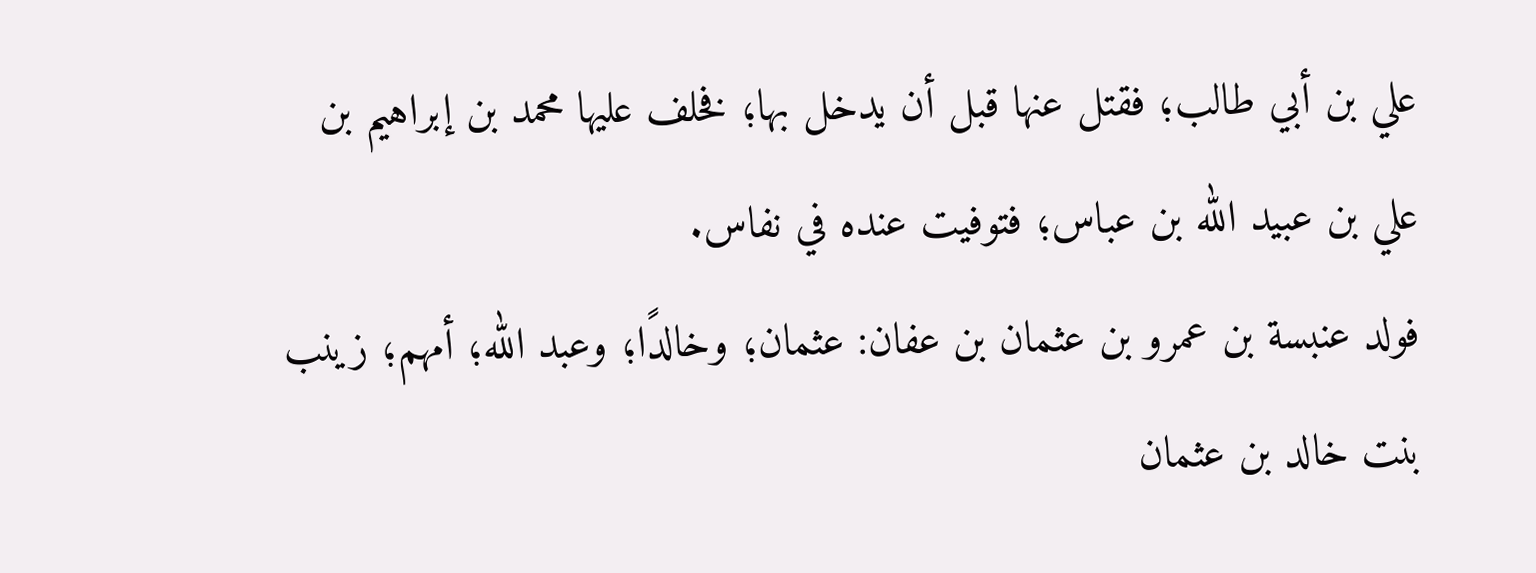علي بن أبي طالب؛ فقتل عنها قبل أن يدخل بها؛ فخلف عليها محمد بن إبراهيم بن علي بن عبيد الله بن عباس؛ فتوفيت عنده في نفاس.
فولد عنبسة بن عمرو بن عثمان بن عفان: عثمان؛ وخالدًا؛ وعبد الله؛ أمهم؛ زينب بنت خالد بن عثمان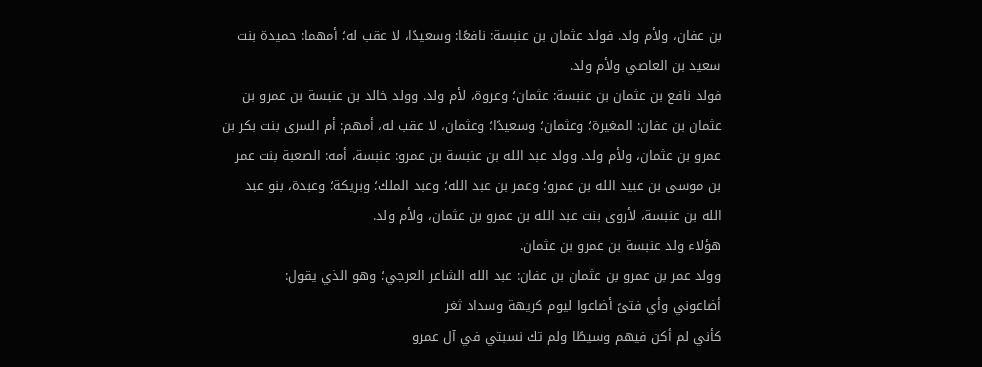بن عفان، ولأم ولد. فولد عثمان بن عنبسة: نافعًا: وسعيدًا، لا عقب له؛ أمهما: حميدة بنت سعيد بن العاصي ولأم ولد.
فولد نافع بن عثمان بن عنبسة: عثمان؛ وعروة، لأم ولد. وولد خالد بن عنبسة بن عمرو بن عثمان بن عفان: المغيرة؛ وعثمان؛ وسعيدًا؛ وعثمان، لا عقب له، أمهم: أم السرى بنت بكر بن عمرو بن عثمان، ولأم ولد. وولد عبد الله بن عنبسة بن عمرو: عنبسة، أمه: الصعبة بنت عمر بن موسى بن عبيد الله بن عمرو؛ وعمر بن عبد الله؛ وعبد الملك؛ وبريكة؛ وعبدة، بنو عبد الله بن عنبسة، لأروى بنت عبد الله بن عمرو بن عثمان، ولأم ولد.
هؤلاء ولد عنبسة بن عمرو بن عثمان.
وولد عمر بن عمرو بن عثمان بن عفان: عبد الله الشاعر العرجي؛ وهو الذي يقول:
أضاعوني وأي فتىً أضاعوا ليوم كريهة وسداد ثغر
كأني لم أكن فيهم وسيطًا ولم تك نسبتي في آل عمرو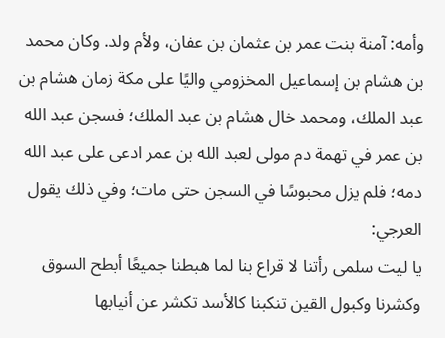وأمه: آمنة بنت عمر بن عثمان بن عفان، ولأم ولد. وكان محمد بن هشام بن إسماعيل المخزومي واليًا على مكة زمان هشام بن عبد الملك، ومحمد خال هشام بن عبد الملك؛ فسجن عبد الله بن عمر في تهمة دم مولى لعبد الله بن عمر ادعى على عبد الله دمه؛ فلم يزل محبوسًا في السجن حتى مات؛ وفي ذلك يقول العرجي:
يا ليت سلمى رأتنا لا قراع بنا لما هبطنا جميعًا أبطح السوق
وكشرنا وكبول القين تنكبنا كالأسد تكشر عن أنيابها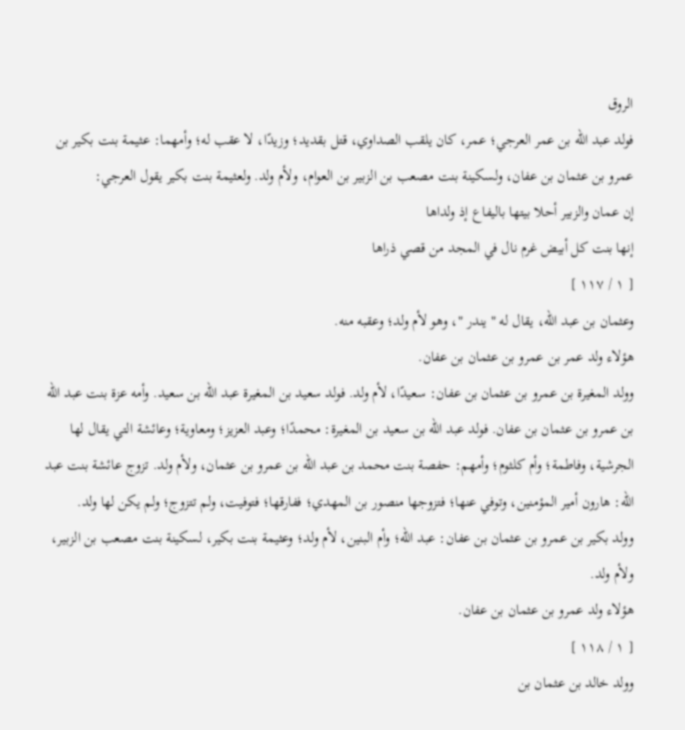الروق
فولد عبد الله بن عمر العرجي؛ عمر، كان يلقب الصداوي، قتل بقديد؛ وزيدًا، لا عقب له؛ وأمهما: عثيمة بنت بكير بن عمرو بن عثمان بن عفان، ولسكينة بنت مصعب بن الزبير بن العوام، ولأم ولد. ولعثيمة بنت بكير يقول العرجي:
إن عمان والزبير أحلا بيتها باليفاع إذ ولداها
إنها بنت كل أبيض غرم نال في المجد من قصي ذراها
[ ١ / ١١٧ ]
وعثمان بن عبد الله، يقال له " يندر "، وهو لأم ولد؛ وعقبه منه.
هؤلاء ولد عمر بن عمرو بن عثمان بن عفان.
وولد المغيرة بن عمرو بن عثمان بن عفان: سعيدًا، لأم ولد. فولد سعيد بن المغيرة عبد الله بن سعيد. وأمه عزة بنت عبد الله بن عمرو بن عثمان بن عفان. فولد عبد الله بن سعيد بن المغيرة: محمدًا؛ وعبد العزيز؛ ومعاوية؛ وعائشة التي يقال لها الجرشية، وفاطمة؛ وأم كلثوم؛ وأمهم: حفصة بنت محمد بن عبد الله بن عمرو بن عثمان، ولأم ولد. تزوج عائشة بنت عبد الله: هارون أمير المؤمنين، وتوفي عنها؛ فتزوجها منصور بن المهدي؛ ففارقها؛ فتوفيت، ولم تتزوج؛ ولم يكن لها ولد.
وولد بكير بن عمرو بن عثمان بن عفان: عبد الله؛ وأم البنين، لأم ولد؛ وعثيمة بنت بكير، لسكينة بنت مصعب بن الزبير، ولأم ولد.
هؤلاء ولد عمرو بن عثمان بن عفان.
[ ١ / ١١٨ ]
وولد خالد بن عثمان بن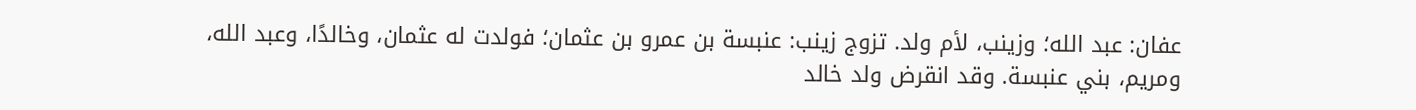عفان: عبد الله؛ وزينب، لأم ولد. تزوج زينب: عنبسة بن عمرو بن عثمان؛ فولدت له عثمان، وخالدًا، وعبد الله، ومريم، بني عنبسة. وقد انقرض ولد خالد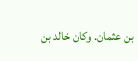بن عثمان. وكان خالد بن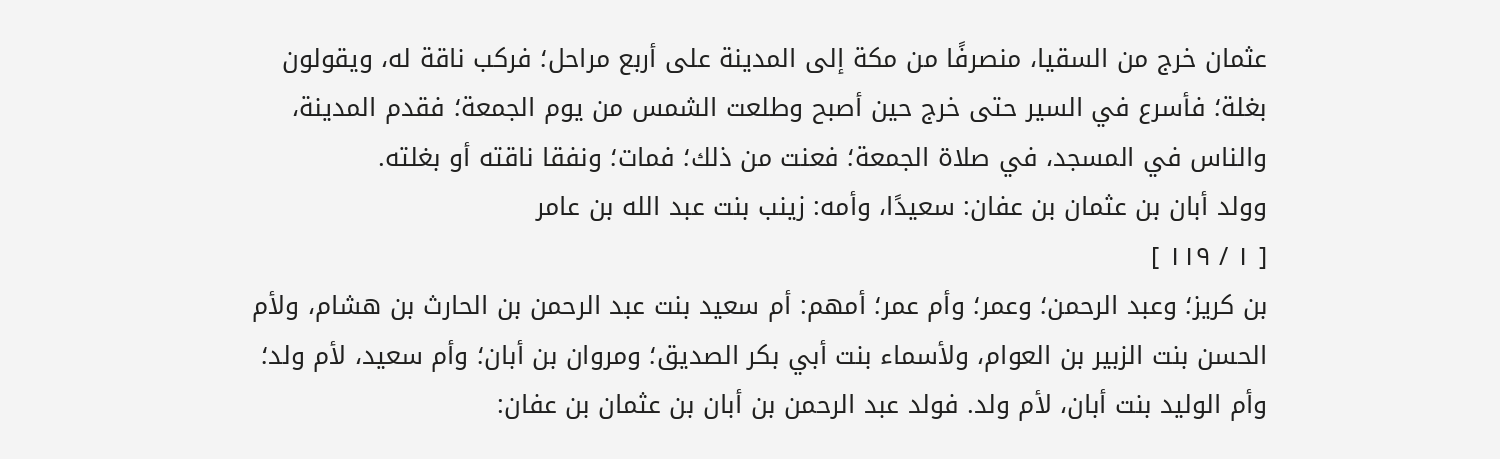عثمان خرج من السقيا، منصرفًا من مكة إلى المدينة على أربع مراحل؛ فركب ناقة له، ويقولون بغلة؛ فأسرع في السير حتى خرج حين أصبح وطلعت الشمس من يوم الجمعة؛ فقدم المدينة، والناس في المسجد، في صلاة الجمعة؛ فعنت من ذلك؛ فمات؛ ونفقا ناقته أو بغلته.
وولد أبان بن عثمان بن عفان: سعيدًا، وأمه: زينب بنت عبد الله بن عامر
[ ١ / ١١٩ ]
بن كريز؛ وعبد الرحمن؛ وعمر؛ وأم عمر؛ أمهم: أم سعيد بنت عبد الرحمن بن الحارث بن هشام، ولأم الحسن بنت الزبير بن العوام، ولأسماء بنت أبي بكر الصديق؛ ومروان بن أبان؛ وأم سعيد، لأم ولد؛ وأم الوليد بنت أبان، لأم ولد. فولد عبد الرحمن بن أبان بن عثمان بن عفان: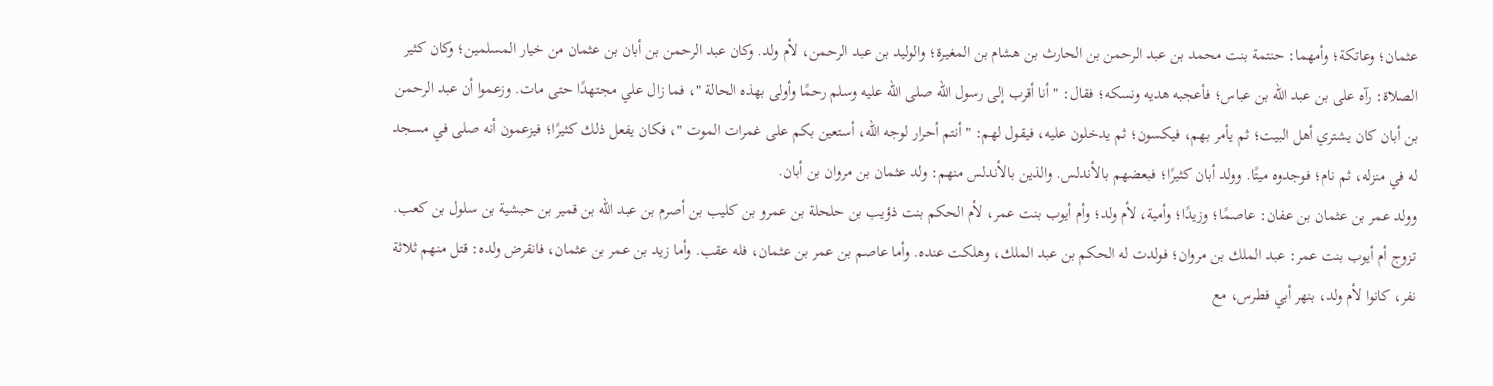عثمان؛ وعاتكة؛ وأمهما: حنتمة بنت محمد بن عبد الرحمن بن الحارث بن هشام بن المغيرة؛ والوليد بن عبد الرحمن، لأم ولد. وكان عبد الرحمن بن أبان بن عثمان من خيار المسلمين؛ وكان كثير الصلاة: رآه على بن عبد الله بن عباس؛ فأعجبه هديه ونسكه؛ فقال: " أنا أقرب إلى رسول الله صلى الله عليه وسلم رحمًا وأولى بهذه الحالة "، فما زال علي مجتهدًا حتى مات. وزعموا أن عبد الرحمن بن أبان كان يشتري أهل البيت؛ ثم يأمر بهم، فيكسون؛ ثم يدخلون عليه، فيقول لهم: " أنتم أحرار لوجه الله، أستعين بكم على غمرات الموت "، فكان يفعل ذلك كثيرًا؛ فيزعمون أنه صلى في مسجد له في منزله، ثم نام؛ فوجدوه ميتًا. وولد أبان كثيرًا؛ فبعضهم بالأندلس. والذين بالأندلس منهم: ولد عثمان بن مروان بن أبان.
وولد عمر بن عثمان بن عفان: عاصمًا؛ وزيدًا؛ وأمية، لأم ولد؛ وأم أيوب بنت عمر، لأم الحكم بنت ذؤيب بن حلحلة بن عمرو بن كليب بن أصرم بن عبد الله بن قمير بن حبشية بن سلول بن كعب. تزوج أم أيوب بنت عمر: عبد الملك بن مروان؛ فولدت له الحكم بن عبد الملك، وهلكت عنده. وأما عاصم بن عمر بن عثمان، فله عقب. وأما زيد بن عمر بن عثمان، فانقرض ولده: قتل منهم ثلاثة نفر، كانوا لأم ولد، بنهر أبي فطرس، مع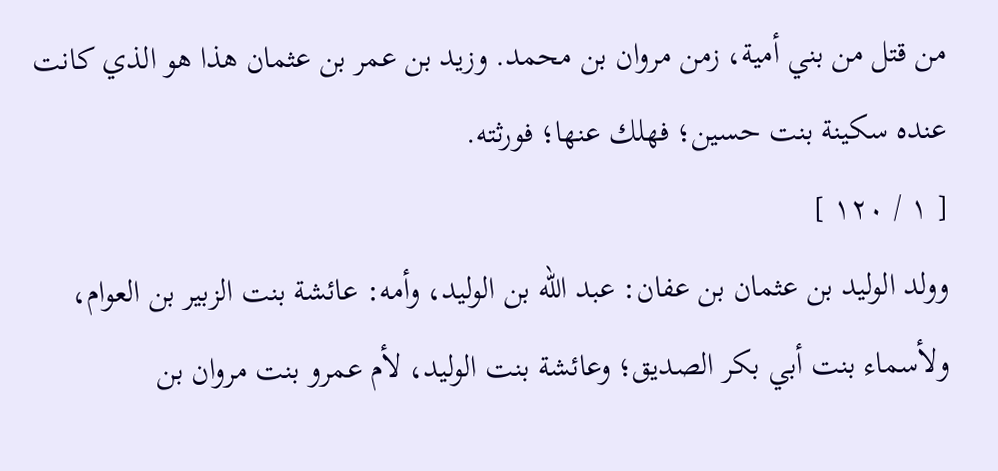من قتل من بني أمية، زمن مروان بن محمد. وزيد بن عمر بن عثمان هذا هو الذي كانت عنده سكينة بنت حسين؛ فهلك عنها؛ فورثته.
[ ١ / ١٢٠ ]
وولد الوليد بن عثمان بن عفان: عبد الله بن الوليد، وأمه: عائشة بنت الزبير بن العوام، ولأسماء بنت أبي بكر الصديق؛ وعائشة بنت الوليد، لأم عمرو بنت مروان بن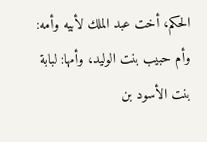الحكم، أخت عبد الملك لأبيه وأمه: وأم حبيب بنت الوليد، وأمها: لبابة بنت الأسود بن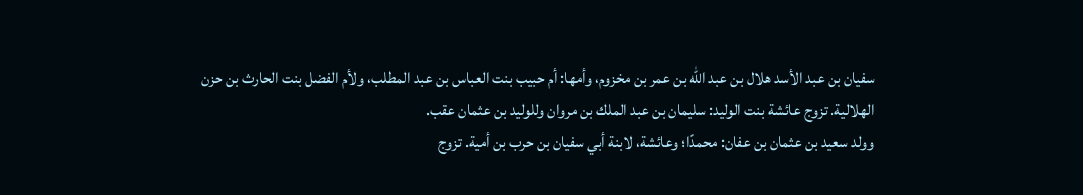سفيان بن عبد الأسد هلال بن عبد الله بن عمر بن مخزوم، وأمها: أم حبيب بنت العباس بن عبد المطلب، ولأم الفضل بنت الحارث بن حزن الهلالية. تزوج عائشة بنت الوليد: سليمان بن عبد الملك بن مروان وللوليد بن عثمان عقب.
وولد سعيد بن عثمان بن عفان: محمدًا؛ وعائشة، لابنة أبي سفيان بن حرب بن أمية. تزوج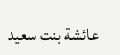عائشة بنت سعيد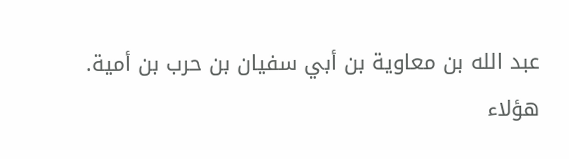عبد الله بن معاوية بن أبي سفيان بن حرب بن أمية.
هؤلاء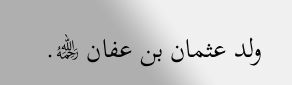ولد عثمان بن عفان ﵀.